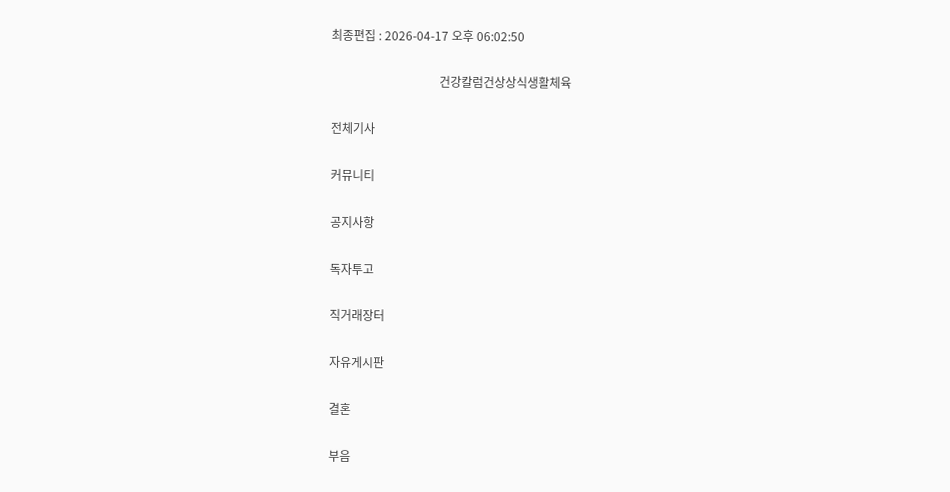최종편집 : 2026-04-17 오후 06:02:50

                                    건강칼럼건상상식생활체육

전체기사

커뮤니티

공지사항

독자투고

직거래장터

자유게시판

결혼

부음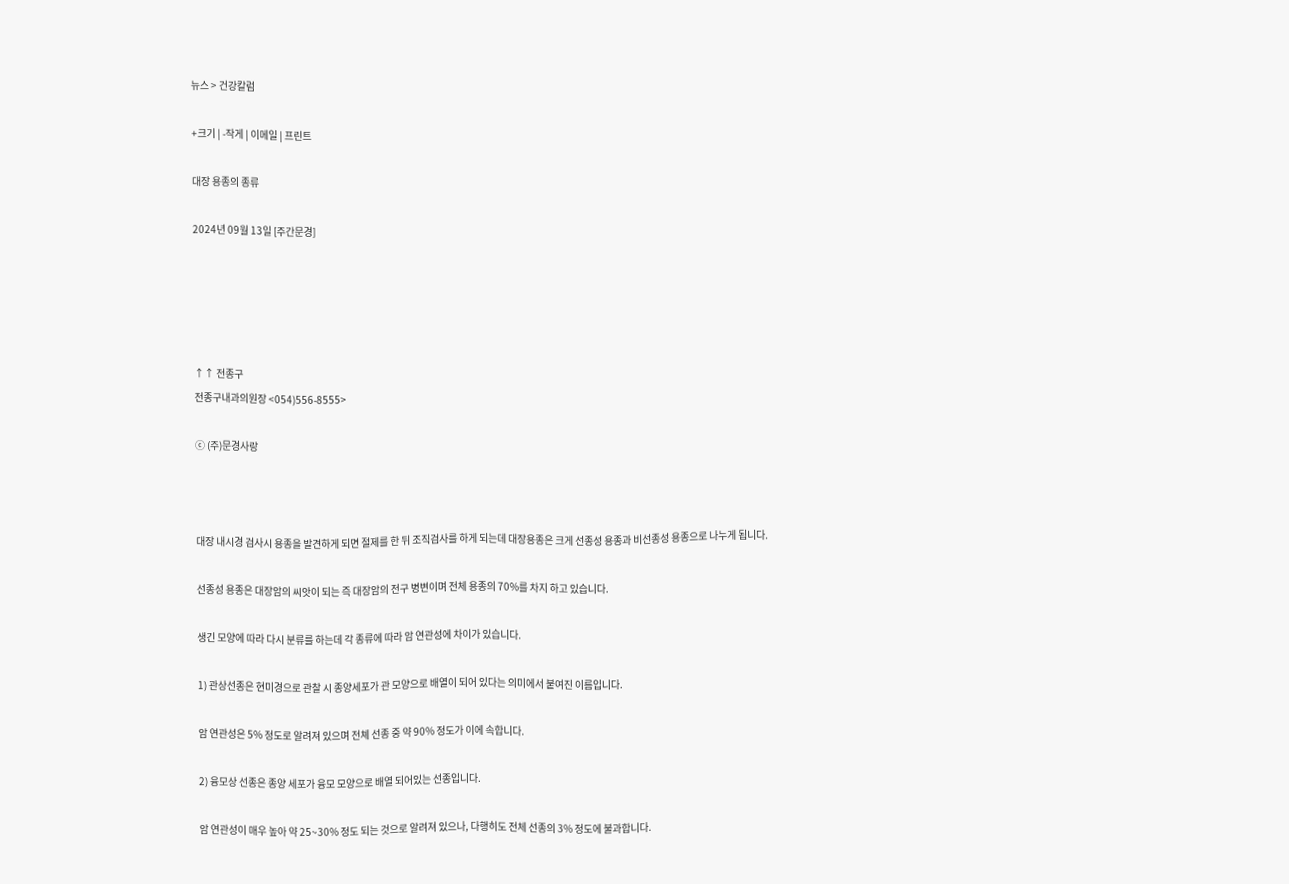뉴스 > 건강칼럼

+크기 | -작게 | 이메일 | 프린트

대장 용종의 종류

2024년 09월 13일 [주간문경]





↑↑ 전종구
전종구내과의원장 <054)556-8555>

ⓒ (주)문경사랑



대장 내시경 검사시 용종을 발견하게 되면 절제를 한 뒤 조직검사를 하게 되는데 대장용종은 크게 선종성 용종과 비선종성 용종으로 나누게 됩니다.

선종성 용종은 대장암의 씨앗이 되는 즉 대장암의 전구 병변이며 전체 용종의 70%를 차지 하고 있습니다.

생긴 모양에 따라 다시 분류를 하는데 각 종류에 따라 암 연관성에 차이가 있습니다.

1) 관상선종은 현미경으로 관찰 시 종양세포가 관 모양으로 배열이 되어 있다는 의미에서 붙여진 이름입니다.

암 연관성은 5% 정도로 알려져 있으며 전쳬 선종 중 약 90% 정도가 이에 속합니다.

2) 융모상 선종은 종양 세포가 융모 모양으로 배열 되어있는 선종입니다.

암 연관성이 매우 높아 약 25~30% 정도 되는 것으로 알려져 있으나, 다행히도 전체 선종의 3% 정도에 불과합니다.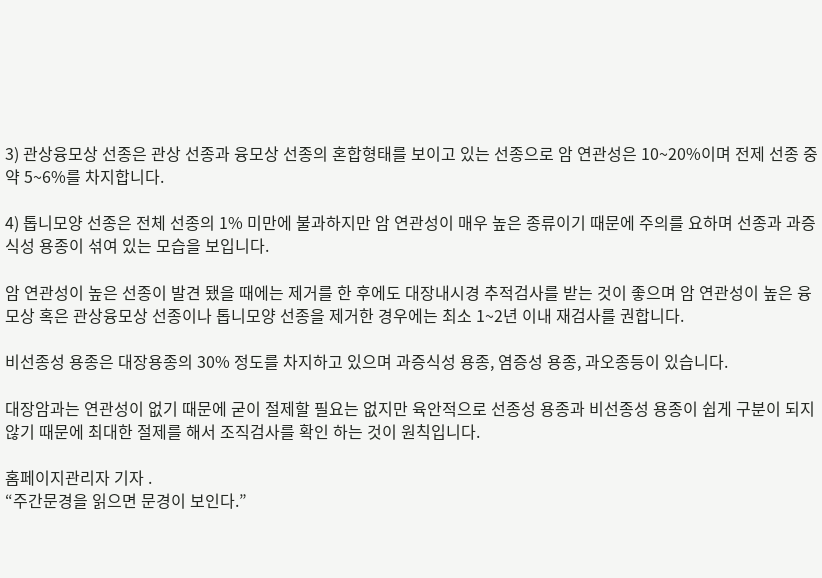3) 관상융모상 선종은 관상 선종과 융모상 선종의 혼합형태를 보이고 있는 선종으로 암 연관성은 10~20%이며 전제 선종 중 약 5~6%를 차지합니다.

4) 톱니모양 선종은 전체 선종의 1% 미만에 불과하지만 암 연관성이 매우 높은 종류이기 때문에 주의를 요하며 선종과 과증식성 용종이 섞여 있는 모습을 보입니다.

암 연관성이 높은 선종이 발견 됐을 때에는 제거를 한 후에도 대장내시경 추적검사를 받는 것이 좋으며 암 연관성이 높은 융모상 혹은 관상융모상 선종이나 톱니모양 선종을 제거한 경우에는 최소 1~2년 이내 재검사를 권합니다.

비선종성 용종은 대장용종의 30% 정도를 차지하고 있으며 과증식성 용종, 염증성 용종, 과오종등이 있습니다.

대장암과는 연관성이 없기 때문에 굳이 절제할 필요는 없지만 육안적으로 선종성 용종과 비선종성 용종이 쉽게 구분이 되지 않기 때문에 최대한 절제를 해서 조직검사를 확인 하는 것이 원칙입니다.

홈페이지관리자 기자 .
“주간문경을 읽으면 문경이 보인다.”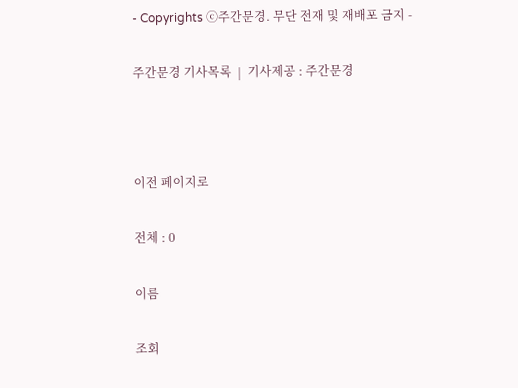- Copyrights ⓒ주간문경. 무단 전재 및 재배포 금지 -

주간문경 기사목록  |  기사제공 : 주간문경



이전 페이지로

전체 : 0

이름

조회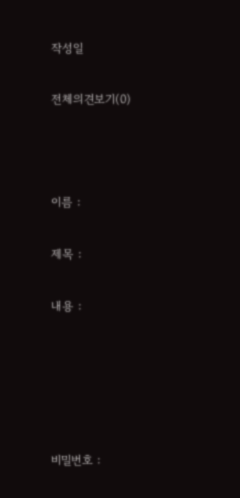작성일

전체의견보기(0)



이름 :

제목 :

내용 :





비밀번호 :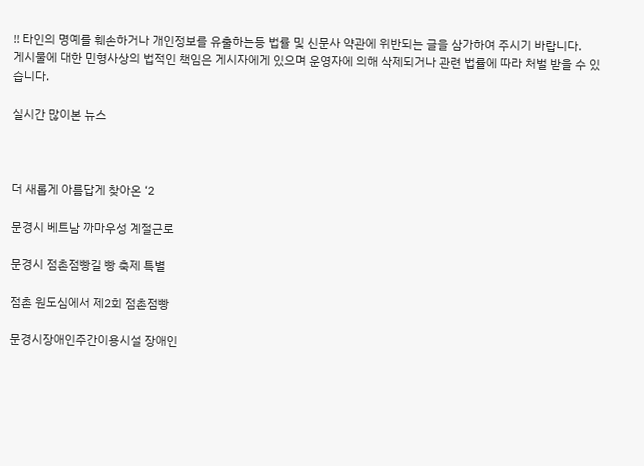!! 타인의 명예를 훼손하거나 개인정보를 유출하는등 법률 및 신문사 약관에 위반되는 글을 삼가하여 주시기 바랍니다.
게시물에 대한 민형사상의 법적인 책임은 게시자에게 있으며 운영자에 의해 삭제되거나 관련 법률에 따라 처벌 받을 수 있습니다.

실시간 많이본 뉴스



더 새롭게 아름답게 찾아온 ‘2

문경시 베트남 까마우성 계절근로

문경시 점촌점빵길 빵 축제 특별

점촌 원도심에서 제2회 점촌점빵

문경시장애인주간이용시설 장애인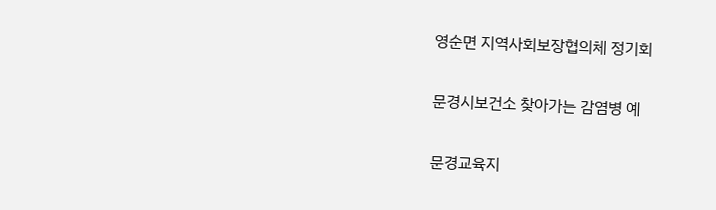영순면 지역사회보장협의체 정기회

문경시보건소 찾아가는 감염병 예

문경교육지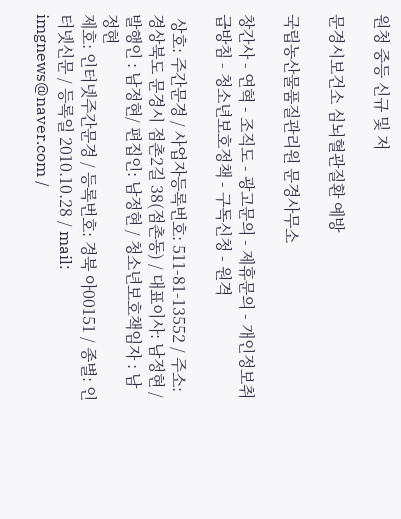원청 중등 신규 및 저

문경시보건소 심뇌혈관질환 예방

국립농산물품질관리원 문경사무소

창간사 - 연혁 - 조직도 - 광고문의 - 제휴문의 - 개인정보취급방침 - 청소년보호정책 - 구독신청 - 원격

 상호: 주간문경 / 사업자등록번호: 511-81-13552 / 주소: 경상북도 문경시 점촌2길 38(점촌동) / 대표이사: 남정현 / 발행인 : 남정현/ 편집인: 남정현 / 청소년보호책임자 : 남정현
제호: 인터넷주간문경 / 등록번호: 경북 아00151 / 종별: 인터넷신문 / 등록일 2010.10.28 / mail: imgnews@naver.com /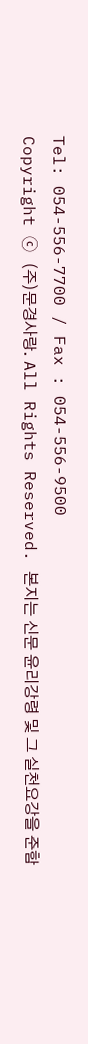Tel: 054-556-7700 / Fax : 054-556-9500
Copyright ⓒ (주)문경사랑. All Rights Reserved. 본지는 신문 윤리강령 및 그 실천요강을 준함